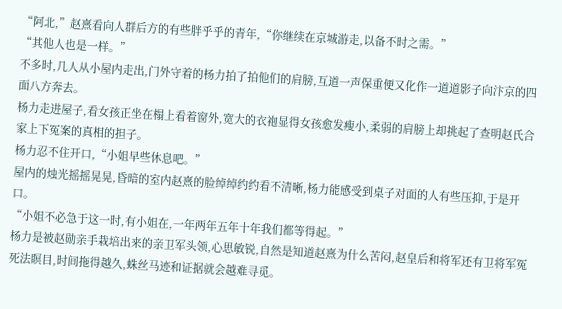“阿北,”赵熹看向人群后方的有些胖乎乎的青年,“你继续在京城游走,以备不时之需。”
“其他人也是一样。”
不多时,几人从小屋内走出,门外守着的杨力拍了拍他们的肩膀,互道一声保重便又化作一道道影子向汴京的四面八方奔去。
杨力走进屋子,看女孩正坐在榻上看着窗外,宽大的衣袍显得女孩愈发瘦小,柔弱的肩膀上却挑起了查明赵氏合家上下冤案的真相的担子。
杨力忍不住开口,“小姐早些休息吧。”
屋内的烛光摇摇晃晃,昏暗的室内赵熹的脸绰绰约约看不清晰,杨力能感受到桌子对面的人有些压抑,于是开口。
“小姐不必急于这一时,有小姐在,一年两年五年十年我们都等得起。”
杨力是被赵勋亲手栽培出来的亲卫军头领,心思敏锐,自然是知道赵熹为什么苦闷,赵皇后和将军还有卫将军冤死法瞑目,时间拖得越久,蛛丝马迹和证据就会越难寻觅。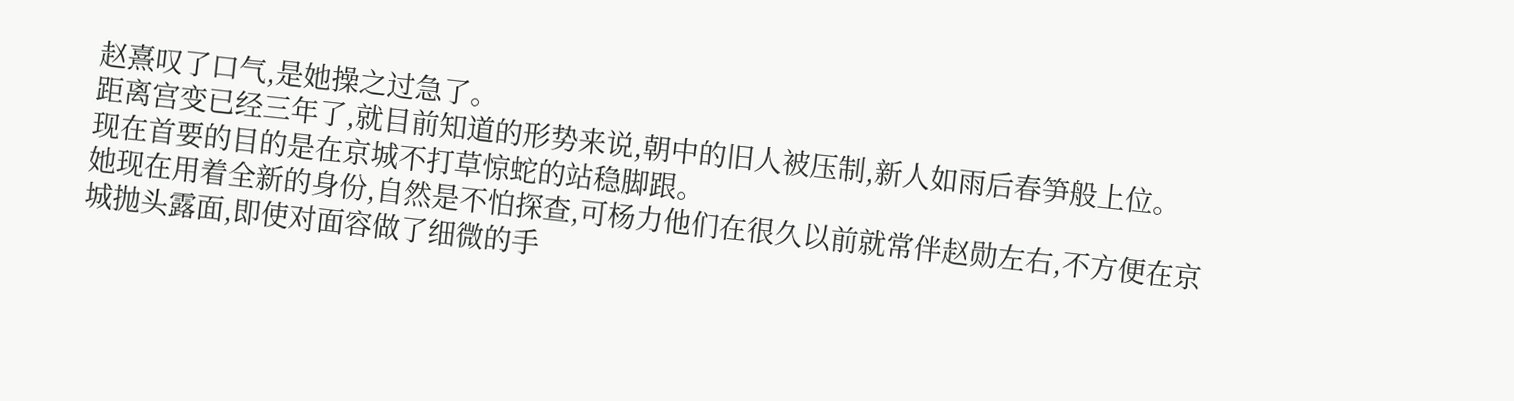赵熹叹了口气,是她操之过急了。
距离宫变已经三年了,就目前知道的形势来说,朝中的旧人被压制,新人如雨后春笋般上位。
现在首要的目的是在京城不打草惊蛇的站稳脚跟。
她现在用着全新的身份,自然是不怕探查,可杨力他们在很久以前就常伴赵勋左右,不方便在京城抛头露面,即使对面容做了细微的手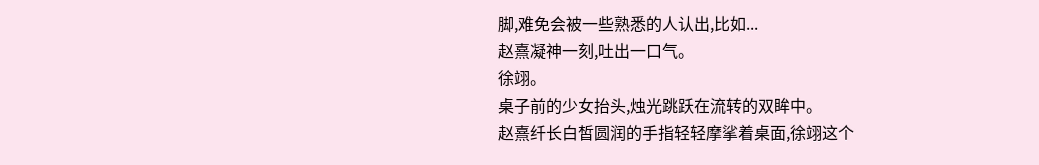脚,难免会被一些熟悉的人认出,比如...
赵熹凝神一刻,吐出一口气。
徐翊。
桌子前的少女抬头,烛光跳跃在流转的双眸中。
赵熹纤长白皙圆润的手指轻轻摩挲着桌面,徐翊这个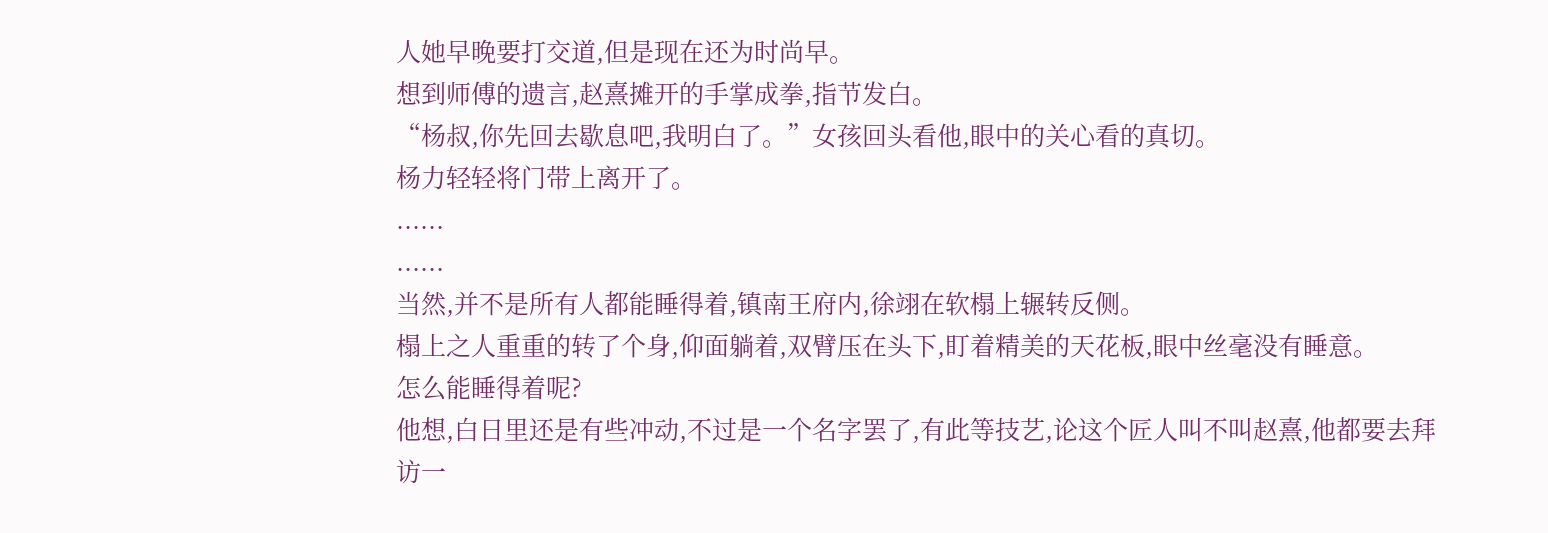人她早晚要打交道,但是现在还为时尚早。
想到师傅的遗言,赵熹摊开的手掌成拳,指节发白。
“杨叔,你先回去歇息吧,我明白了。”女孩回头看他,眼中的关心看的真切。
杨力轻轻将门带上离开了。
......
......
当然,并不是所有人都能睡得着,镇南王府内,徐翊在软榻上辗转反侧。
榻上之人重重的转了个身,仰面躺着,双臂压在头下,盯着精美的天花板,眼中丝毫没有睡意。
怎么能睡得着呢?
他想,白日里还是有些冲动,不过是一个名字罢了,有此等技艺,论这个匠人叫不叫赵熹,他都要去拜访一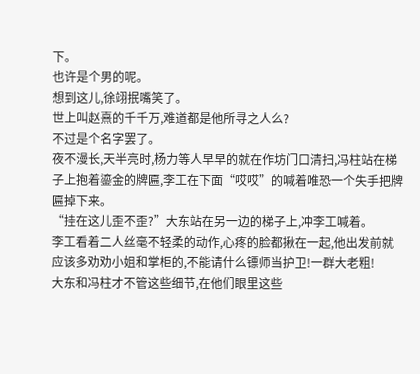下。
也许是个男的呢。
想到这儿,徐翊抿嘴笑了。
世上叫赵熹的千千万,难道都是他所寻之人么?
不过是个名字罢了。
夜不漫长,天半亮时,杨力等人早早的就在作坊门口清扫,冯柱站在梯子上抱着鎏金的牌匾,李工在下面“哎哎”的喊着唯恐一个失手把牌匾掉下来。
“挂在这儿歪不歪?”大东站在另一边的梯子上,冲李工喊着。
李工看着二人丝毫不轻柔的动作,心疼的脸都揪在一起,他出发前就应该多劝劝小姐和掌柜的,不能请什么镖师当护卫!一群大老粗!
大东和冯柱才不管这些细节,在他们眼里这些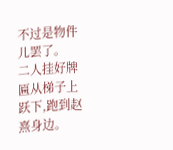不过是物件儿罢了。
二人挂好牌匾从梯子上跃下,跑到赵熹身边。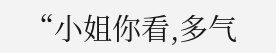“小姐你看,多气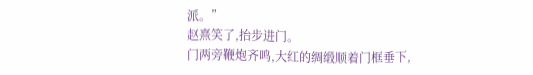派。”
赵熹笑了,抬步进门。
门两旁鞭炮齐鸣,大红的绸缎顺着门框垂下,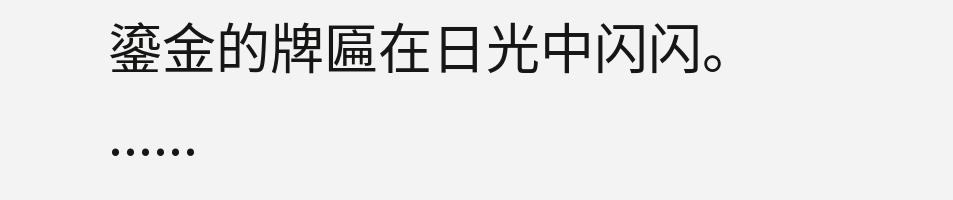鎏金的牌匾在日光中闪闪。
......